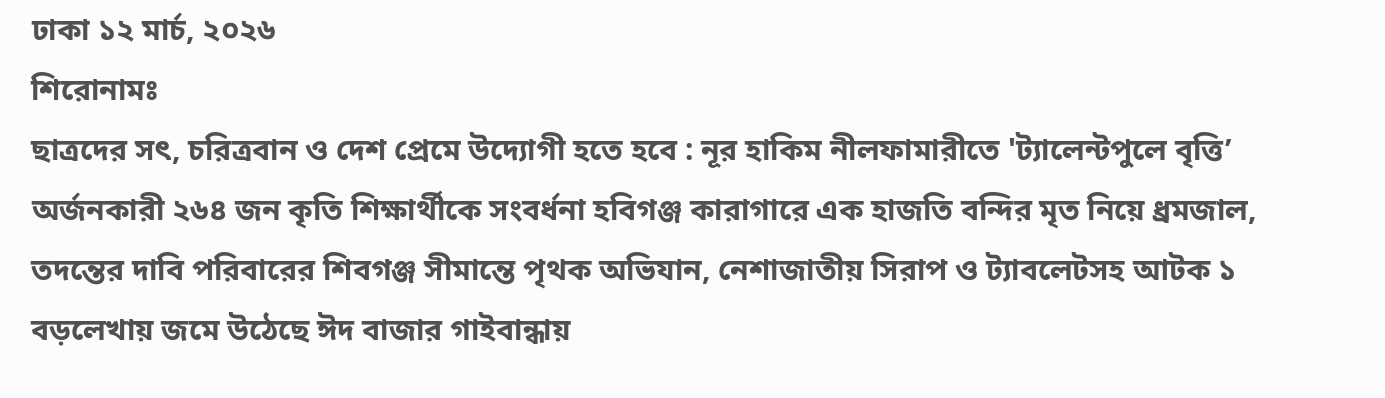ঢাকা ১২ মার্চ, ২০২৬
শিরোনামঃ
ছাত্রদের সৎ, চরিত্রবান ও দেশ প্রেমে উদ্যোগী হতে হবে : নূর হাকিম নীলফামারীতে 'ট্যালেন্টপুলে বৃত্তি’ অর্জনকারী ২৬৪ জন কৃতি শিক্ষার্থীকে সংবর্ধনা হবিগঞ্জ কারাগারে এক হাজতি বন্দির মৃত নিয়ে ধ্রমজাল, তদন্তের দাবি পরিবারের শিবগঞ্জ সীমান্তে পৃথক অভিযান, নেশাজাতীয় সিরাপ ও ট্যাবলেটসহ আটক ১ বড়লেখায় জমে উঠেছে ঈদ বাজার গাইবান্ধায়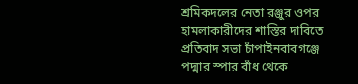শ্রমিকদলের নেতা রঞ্জুর ওপর হামলাকারীদের শাস্তির দাবিতে প্রতিবাদ সভা চাঁপাইনবাবগঞ্জে পদ্মার স্পার বাঁধ থেকে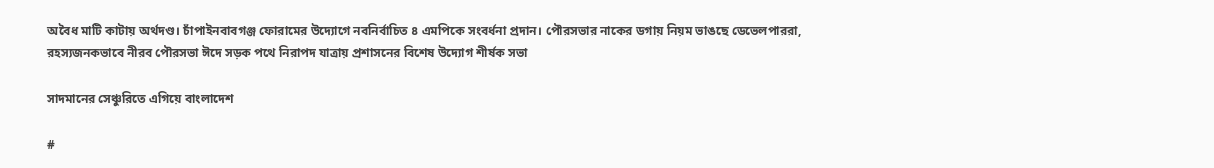অবৈধ মাটি কাটায় অর্থদণ্ড। চাঁপাইনবাবগঞ্জ ফোরামের উদ্যোগে নবনির্বাচিত ৪ এমপিকে সংবর্ধনা প্রদান। পৌরসভার নাকের ডগায় নিয়ম ভাঙছে ডেভেলপাররা, রহস্যজনকভাবে নীরব পৌরসভা ঈদে সড়ক পথে নিরাপদ যাত্রায় প্রশাসনের বিশেষ উদ্যোগ শীর্ষক সভা

সাদমানের সেঞ্চুরিতে এগিয়ে বাংলাদেশ

#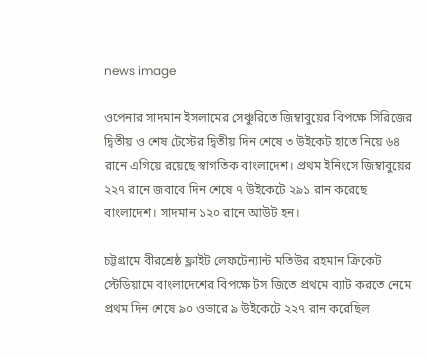news image

ওপেনার সাদমান ইসলামের সেঞ্চুরিতে জিম্বাবুয়ের বিপক্ষে সিরিজের দ্বিতীয় ও শেষ টেস্টের দ্বিতীয় দিন শেষে ৩ উইকেট হাতে নিয়ে ৬৪ রানে এগিয়ে রয়েছে স্বাগতিক বাংলাদেশ। প্রথম ইনিংসে জিম্বাবুয়ের ২২৭ রানে জবাবে দিন শেষে ৭ উইকেটে ২৯১ রান করেছে বাংলাদেশ। সাদমান ১২০ রানে আউট হন।

চট্টগ্রামে বীরশ্রেষ্ঠ ফ্লাইট লেফটেন্যান্ট মতিউর রহমান ক্রিকেট স্টেডিয়ামে বাংলাদেশের বিপক্ষে টস জিতে প্রথমে ব্যাট করতে নেমে প্রথম দিন শেষে ৯০ ওভারে ৯ উইকেটে ২২৭ রান করেছিল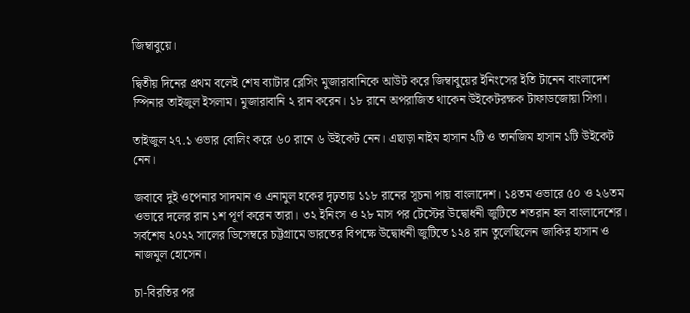জিম্বাবুয়ে।

দ্বিতীয় দিনের প্রথম বলেই শেষ ব্যাটার ব্লেসিং মুজারাবানিকে আউট করে জিম্বাবুয়ের ইনিংসের ইতি টানেন বাংলাদেশ স্পিনার তাইজুল ইসলাম। মুজারাবানি ২ রান করেন। ১৮ রানে অপরাজিত থাকেন উইকেটরক্ষক টাফাডজোয়া সিগা।

তাইজুল ২৭.১ ওভার বোলিং করে ৬০ রানে ৬ উইকেট নেন। এছাড়া নাইম হাসান ২টি ও তানজিম হাসান ১টি উইকেট নেন।

জবাবে দুই ওপেনার সাদমান ও এনামুল হকের দৃঢ়তায় ১১৮ রানের সূচনা পায় বাংলাদেশ। ১৪তম ওভারে ৫০ ও ২৬তম ওভারে দলের রান ১শ পূর্ণ করেন তারা। ৩২ ইনিংস ও ২৮ মাস পর টেস্টের উদ্বোধনী জুটিতে শতরান হল বাংলাদেশের। সর্বশেষ ২০২২ সালের ডিসেম্বরে চট্টগ্রামে ভারতের বিপক্ষে উদ্বোধনী জুটিতে ১২৪ রান তুলেছিলেন জাকির হাসান ও নাজমুল হোসেন।

চা-বিরতির পর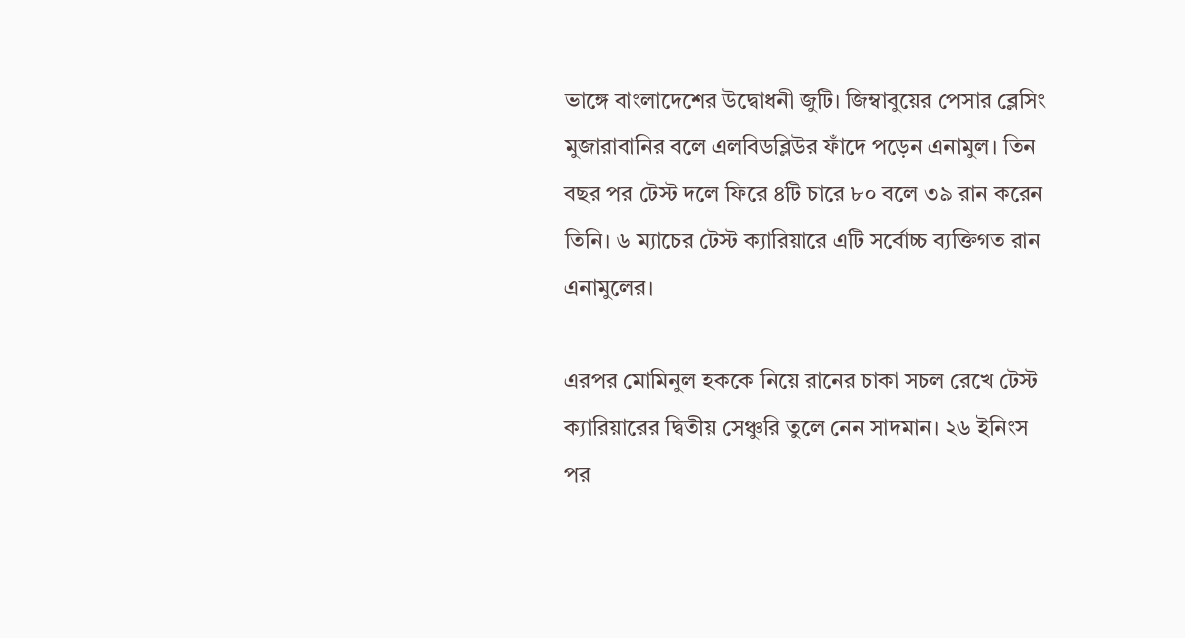ভাঙ্গে বাংলাদেশের উদ্বোধনী জুটি। জিম্বাবুয়ের পেসার ব্লেসিং মুজারাবানির বলে এলবিডব্লিউর ফাঁদে পড়েন এনামুল। তিন বছর পর টেস্ট দলে ফিরে ৪টি চারে ৮০ বলে ৩৯ রান করেন তিনি। ৬ ম্যাচের টেস্ট ক্যারিয়ারে এটি সর্বোচ্চ ব্যক্তিগত রান এনামুলের।

এরপর মোমিনুল হককে নিয়ে রানের চাকা সচল রেখে টেস্ট ক্যারিয়ারের দ্বিতীয় সেঞ্চুরি তুলে নেন সাদমান। ২৬ ইনিংস পর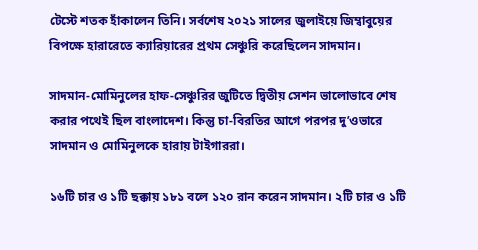টেস্টে শতক হাঁকালেন তিনি। সর্বশেষ ২০২১ সালের জুলাইয়ে জিম্বাবুয়ের বিপক্ষে হারারেতে ক্যারিয়ারের প্রথম সেঞ্চুরি করেছিলেন সাদমান।

সাদমান-মোমিনুলের হাফ-সেঞ্চুরির জুটিতে দ্বিতীয় সেশন ভালোভাবে শেষ করার পথেই ছিল বাংলাদেশ। কিন্তু চা-বিরতির আগে পরপর দু’ওভারে সাদমান ও মোমিনুলকে হারায় টাইগাররা।

১৬টি চার ও ১টি ছক্কায় ১৮১ বলে ১২০ রান করেন সাদমান। ২টি চার ও ১টি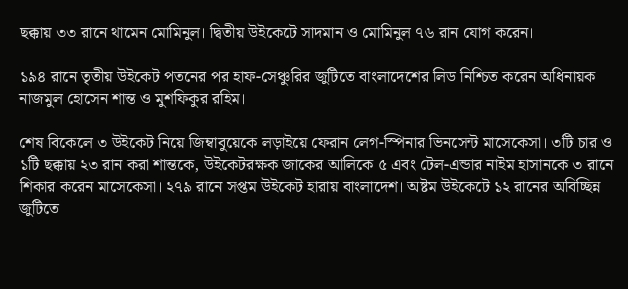ছক্কায় ৩৩ রানে থামেন মোমিনুল। দ্বিতীয় উইকেটে সাদমান ও মোমিনুল ৭৬ রান যোগ করেন।

১৯৪ রানে তৃতীয় উইকেট পতনের পর হাফ-সেঞ্চুরির জুটিতে বাংলাদেশের লিড নিশ্চিত করেন অধিনায়ক নাজমুল হোসেন শান্ত ও মুশফিকুর রহিম।

শেষ বিকেলে ৩ উইকেট নিয়ে জিম্বাবুয়েকে লড়াইয়ে ফেরান লেগ-স্পিনার ভিনসেন্ট মাসেকেসা। ৩টি চার ও ১টি ছক্কায় ২৩ রান করা শান্তকে, উইকেটরক্ষক জাকের আলিকে ৫ এবং টেল-এন্ডার নাইম হাসানকে ৩ রানে শিকার করেন মাসেকেসা। ২৭৯ রানে সপ্তম উইকেট হারায় বাংলাদেশ। অষ্টম উইকেটে ১২ রানের অবিচ্ছিন্ন জুটিতে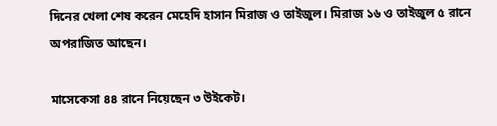দিনের খেলা শেষ করেন মেহেদি হাসান মিরাজ ও তাইজুল। মিরাজ ১৬ ও তাইজুল ৫ রানে অপরাজিত আছেন।

মাসেকেসা ৪৪ রানে নিয়েছেন ৩ উইকেট।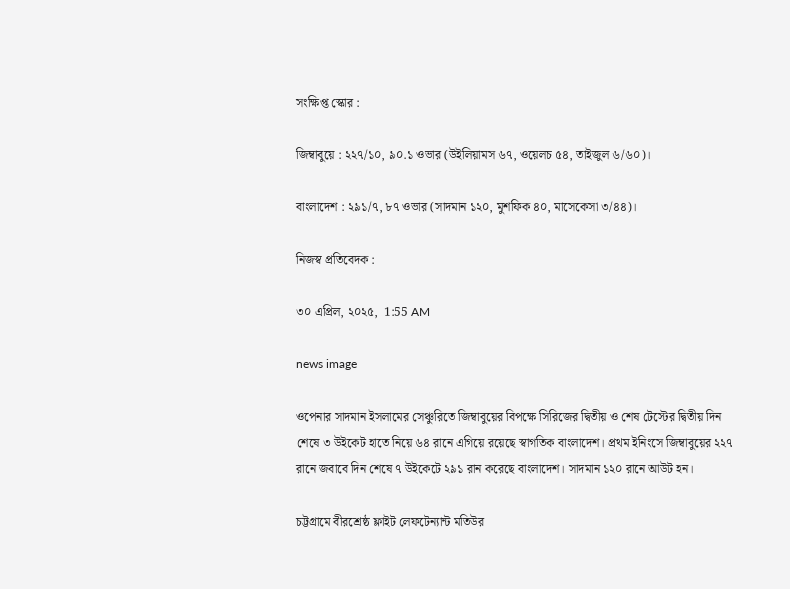সংক্ষিপ্ত স্কোর :

জিম্বাবুয়ে : ২২৭/১০, ৯০.১ ওভার (উইলিয়ামস ৬৭, ওয়েলচ ৫৪, তাইজুল ৬/৬০)।

বাংলাদেশ : ২৯১/৭, ৮৭ ওভার (সাদমান ১২০, মুশফিক ৪০, মাসেকেসা ৩/৪৪)।

নিজস্ব প্রতিবেদক :

৩০ এপ্রিল, ২০২৫,  1:55 AM

news image

ওপেনার সাদমান ইসলামের সেঞ্চুরিতে জিম্বাবুয়ের বিপক্ষে সিরিজের দ্বিতীয় ও শেষ টেস্টের দ্বিতীয় দিন শেষে ৩ উইকেট হাতে নিয়ে ৬৪ রানে এগিয়ে রয়েছে স্বাগতিক বাংলাদেশ। প্রথম ইনিংসে জিম্বাবুয়ের ২২৭ রানে জবাবে দিন শেষে ৭ উইকেটে ২৯১ রান করেছে বাংলাদেশ। সাদমান ১২০ রানে আউট হন।

চট্টগ্রামে বীরশ্রেষ্ঠ ফ্লাইট লেফটেন্যান্ট মতিউর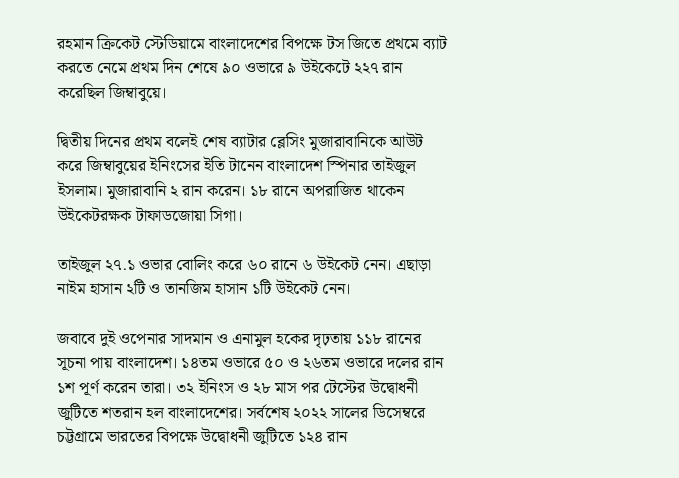রহমান ক্রিকেট স্টেডিয়ামে বাংলাদেশের বিপক্ষে টস জিতে প্রথমে ব্যাট করতে নেমে প্রথম দিন শেষে ৯০ ওভারে ৯ উইকেটে ২২৭ রান করেছিল জিম্বাবুয়ে।

দ্বিতীয় দিনের প্রথম বলেই শেষ ব্যাটার ব্লেসিং মুজারাবানিকে আউট করে জিম্বাবুয়ের ইনিংসের ইতি টানেন বাংলাদেশ স্পিনার তাইজুল ইসলাম। মুজারাবানি ২ রান করেন। ১৮ রানে অপরাজিত থাকেন উইকেটরক্ষক টাফাডজোয়া সিগা।

তাইজুল ২৭.১ ওভার বোলিং করে ৬০ রানে ৬ উইকেট নেন। এছাড়া নাইম হাসান ২টি ও তানজিম হাসান ১টি উইকেট নেন।

জবাবে দুই ওপেনার সাদমান ও এনামুল হকের দৃঢ়তায় ১১৮ রানের সূচনা পায় বাংলাদেশ। ১৪তম ওভারে ৫০ ও ২৬তম ওভারে দলের রান ১শ পূর্ণ করেন তারা। ৩২ ইনিংস ও ২৮ মাস পর টেস্টের উদ্বোধনী জুটিতে শতরান হল বাংলাদেশের। সর্বশেষ ২০২২ সালের ডিসেম্বরে চট্টগ্রামে ভারতের বিপক্ষে উদ্বোধনী জুটিতে ১২৪ রান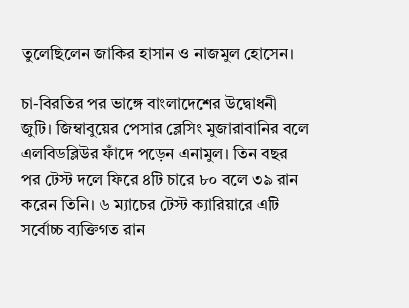তুলেছিলেন জাকির হাসান ও নাজমুল হোসেন।

চা-বিরতির পর ভাঙ্গে বাংলাদেশের উদ্বোধনী জুটি। জিম্বাবুয়ের পেসার ব্লেসিং মুজারাবানির বলে এলবিডব্লিউর ফাঁদে পড়েন এনামুল। তিন বছর পর টেস্ট দলে ফিরে ৪টি চারে ৮০ বলে ৩৯ রান করেন তিনি। ৬ ম্যাচের টেস্ট ক্যারিয়ারে এটি সর্বোচ্চ ব্যক্তিগত রান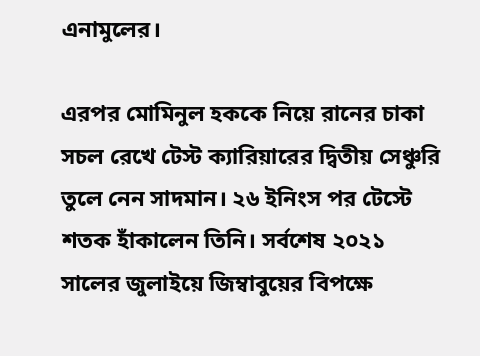এনামুলের।

এরপর মোমিনুল হককে নিয়ে রানের চাকা সচল রেখে টেস্ট ক্যারিয়ারের দ্বিতীয় সেঞ্চুরি তুলে নেন সাদমান। ২৬ ইনিংস পর টেস্টে শতক হাঁকালেন তিনি। সর্বশেষ ২০২১ সালের জুলাইয়ে জিম্বাবুয়ের বিপক্ষে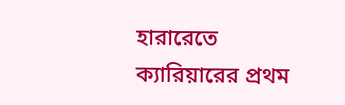হারারেতে ক্যারিয়ারের প্রথম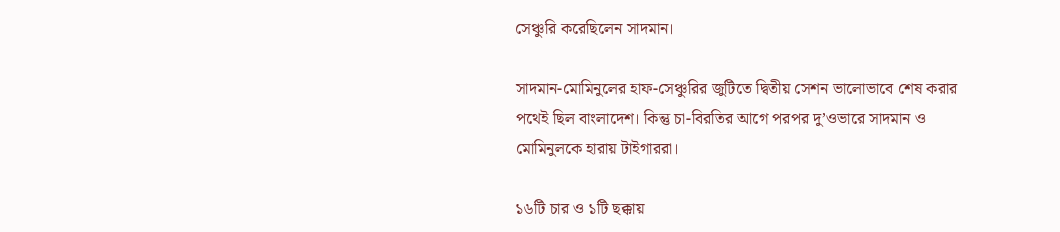সেঞ্চুরি করেছিলেন সাদমান।

সাদমান-মোমিনুলের হাফ-সেঞ্চুরির জুটিতে দ্বিতীয় সেশন ভালোভাবে শেষ করার পথেই ছিল বাংলাদেশ। কিন্তু চা-বিরতির আগে পরপর দু’ওভারে সাদমান ও মোমিনুলকে হারায় টাইগাররা।

১৬টি চার ও ১টি ছক্কায়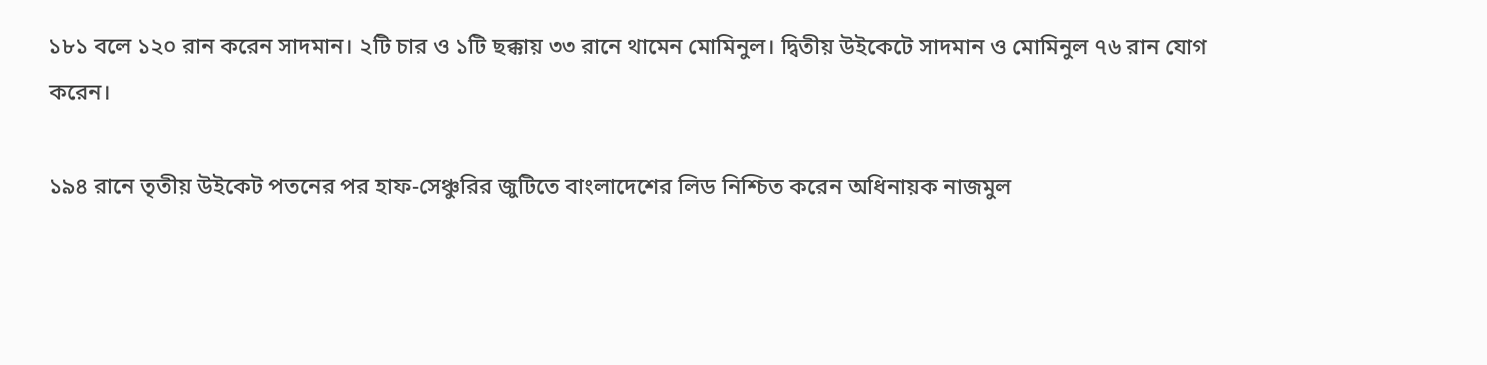১৮১ বলে ১২০ রান করেন সাদমান। ২টি চার ও ১টি ছক্কায় ৩৩ রানে থামেন মোমিনুল। দ্বিতীয় উইকেটে সাদমান ও মোমিনুল ৭৬ রান যোগ করেন।

১৯৪ রানে তৃতীয় উইকেট পতনের পর হাফ-সেঞ্চুরির জুটিতে বাংলাদেশের লিড নিশ্চিত করেন অধিনায়ক নাজমুল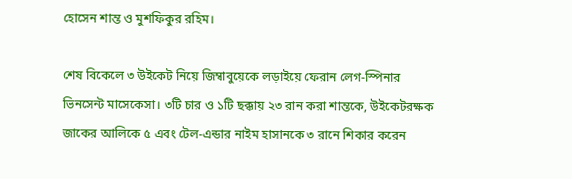হোসেন শান্ত ও মুশফিকুর রহিম।

শেষ বিকেলে ৩ উইকেট নিয়ে জিম্বাবুয়েকে লড়াইয়ে ফেরান লেগ-স্পিনার ভিনসেন্ট মাসেকেসা। ৩টি চার ও ১টি ছক্কায় ২৩ রান করা শান্তকে, উইকেটরক্ষক জাকের আলিকে ৫ এবং টেল-এন্ডার নাইম হাসানকে ৩ রানে শিকার করেন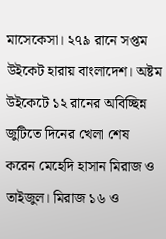মাসেকেসা। ২৭৯ রানে সপ্তম উইকেট হারায় বাংলাদেশ। অষ্টম উইকেটে ১২ রানের অবিচ্ছিন্ন জুটিতে দিনের খেলা শেষ করেন মেহেদি হাসান মিরাজ ও তাইজুল। মিরাজ ১৬ ও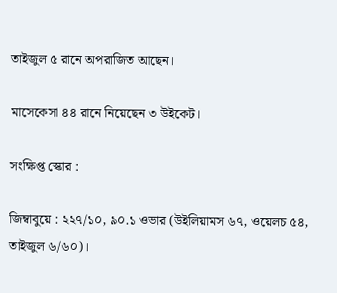তাইজুল ৫ রানে অপরাজিত আছেন।

মাসেকেসা ৪৪ রানে নিয়েছেন ৩ উইকেট।

সংক্ষিপ্ত স্কোর :

জিম্বাবুয়ে : ২২৭/১০, ৯০.১ ওভার (উইলিয়ামস ৬৭, ওয়েলচ ৫৪, তাইজুল ৬/৬০)।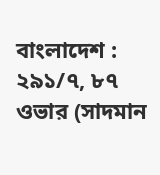বাংলাদেশ : ২৯১/৭, ৮৭ ওভার (সাদমান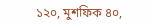১২০, মুশফিক ৪০,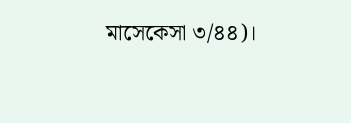মাসেকেসা ৩/৪৪)।